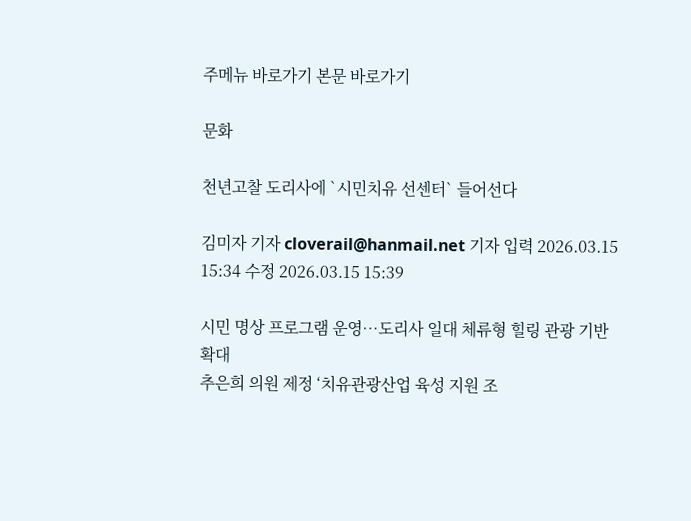주메뉴 바로가기 본문 바로가기

문화

천년고찰 도리사에 `시민치유 선센터` 들어선다

김미자 기자 cloverail@hanmail.net 기자 입력 2026.03.15 15:34 수정 2026.03.15 15:39

시민 명상 프로그램 운영…도리사 일대 체류형 힐링 관광 기반 확대
추은희 의원 제정 ‘치유관광산업 육성 지원 조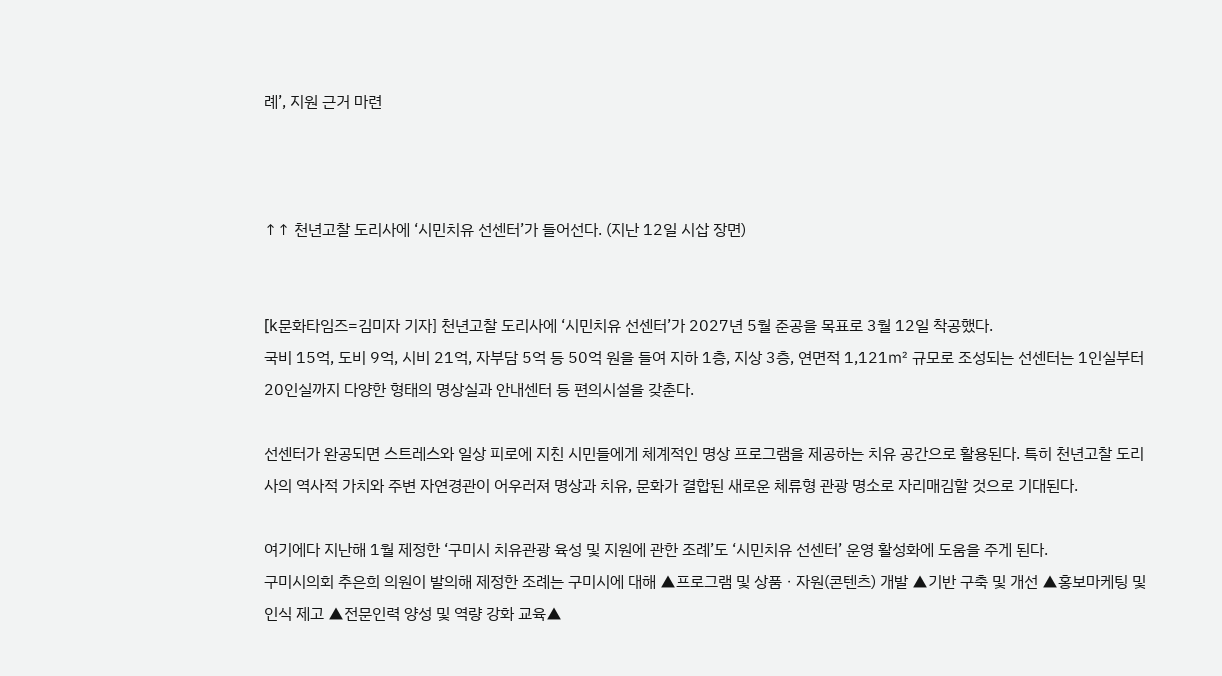례’, 지원 근거 마련



↑↑ 천년고찰 도리사에 ‘시민치유 선센터’가 들어선다. (지난 12일 시삽 장면)


[k문화타임즈=김미자 기자] 천년고찰 도리사에 ‘시민치유 선센터’가 2027년 5월 준공을 목표로 3월 12일 착공했다.
국비 15억, 도비 9억, 시비 21억, 자부담 5억 등 50억 원을 들여 지하 1층, 지상 3층, 연면적 1,121㎡ 규모로 조성되는 선센터는 1인실부터 20인실까지 다양한 형태의 명상실과 안내센터 등 편의시설을 갖춘다.

선센터가 완공되면 스트레스와 일상 피로에 지친 시민들에게 체계적인 명상 프로그램을 제공하는 치유 공간으로 활용된다. 특히 천년고찰 도리사의 역사적 가치와 주변 자연경관이 어우러져 명상과 치유, 문화가 결합된 새로운 체류형 관광 명소로 자리매김할 것으로 기대된다.

여기에다 지난해 1월 제정한 ‘구미시 치유관광 육성 및 지원에 관한 조례’도 ‘시민치유 선센터’ 운영 활성화에 도움을 주게 된다.
구미시의회 추은희 의원이 발의해 제정한 조례는 구미시에 대해 ▲프로그램 및 상품ㆍ자원(콘텐츠) 개발 ▲기반 구축 및 개선 ▲홍보마케팅 및 인식 제고 ▲전문인력 양성 및 역량 강화 교육▲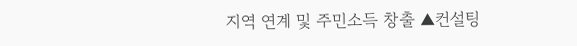지역 연계 및 주민소득 창출 ▲컨설팅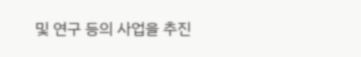및 연구 등의 사업을 추진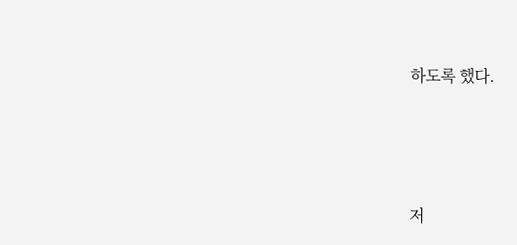하도록 했다.






저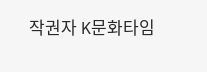작권자 K문화타임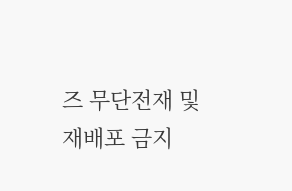즈 무단전재 및 재배포 금지